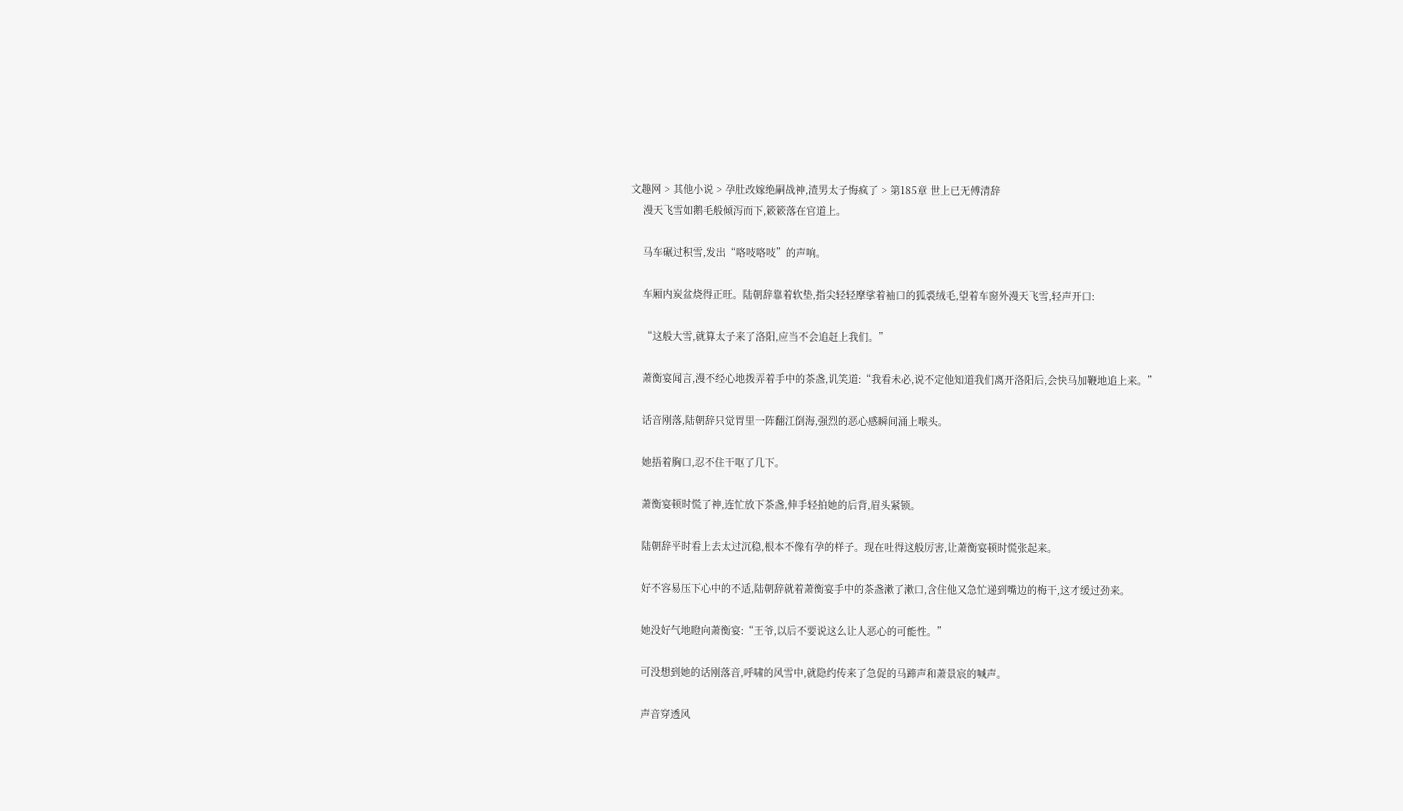文趣网 > 其他小说 > 孕肚改嫁绝嗣战神,渣男太子悔疯了 > 第185章 世上已无傅清辞
    漫天飞雪如鹅毛般倾泻而下,簌簌落在官道上。

    马车碾过积雪,发出“咯吱咯吱”的声响。

    车厢内炭盆烧得正旺。陆朝辞靠着软垫,指尖轻轻摩挲着袖口的狐裘绒毛,望着车窗外漫天飞雪,轻声开口:

    “这般大雪,就算太子来了洛阳,应当不会追赶上我们。”

    萧衡宴闻言,漫不经心地拨弄着手中的茶盏,讥笑道:“我看未必,说不定他知道我们离开洛阳后,会快马加鞭地追上来。”

    话音刚落,陆朝辞只觉胃里一阵翻江倒海,强烈的恶心感瞬间涌上喉头。

    她捂着胸口,忍不住干呕了几下。

    萧衡宴顿时慌了神,连忙放下茶盏,伸手轻拍她的后背,眉头紧锁。

    陆朝辞平时看上去太过沉稳,根本不像有孕的样子。现在吐得这般厉害,让萧衡宴顿时慌张起来。

    好不容易压下心中的不适,陆朝辞就着萧衡宴手中的茶盏漱了漱口,含住他又急忙递到嘴边的梅干,这才缓过劲来。

    她没好气地瞪向萧衡宴:“王爷,以后不要说这么让人恶心的可能性。”

    可没想到她的话刚落音,呼啸的风雪中,就隐约传来了急促的马蹄声和萧景宸的喊声。

    声音穿透风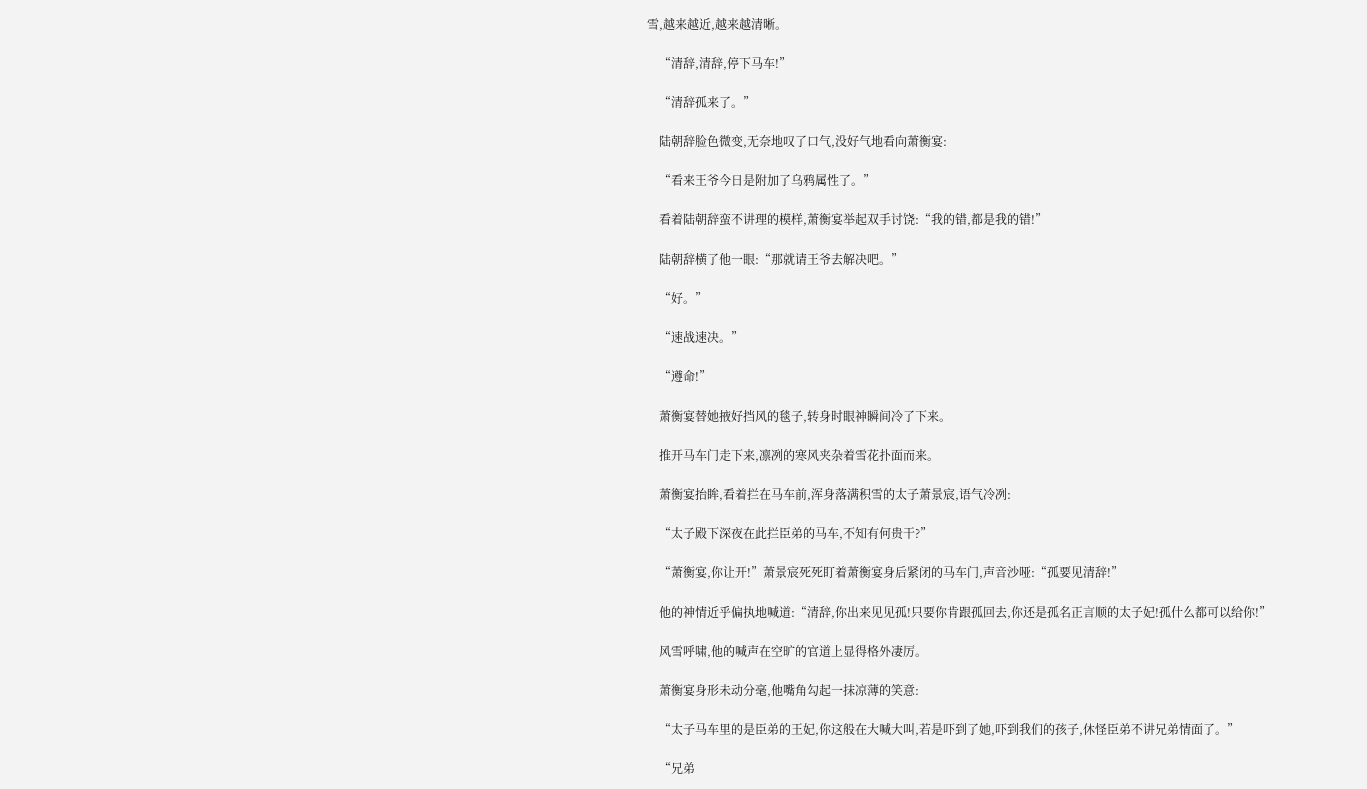雪,越来越近,越来越清晰。

    “清辞,清辞,停下马车!”

    “清辞孤来了。”

    陆朝辞脸色微变,无奈地叹了口气,没好气地看向萧衡宴:

    “看来王爷今日是附加了乌鸦属性了。”

    看着陆朝辞蛮不讲理的模样,萧衡宴举起双手讨饶:“我的错,都是我的错!”

    陆朝辞横了他一眼:“那就请王爷去解决吧。”

    “好。”

    “速战速决。”

    “遵命!”

    萧衡宴替她掖好挡风的毯子,转身时眼神瞬间冷了下来。

    推开马车门走下来,凛冽的寒风夹杂着雪花扑面而来。

    萧衡宴抬眸,看着拦在马车前,浑身落满积雪的太子萧景宸,语气冷冽:

    “太子殿下深夜在此拦臣弟的马车,不知有何贵干?”

    “萧衡宴,你让开!”萧景宸死死盯着萧衡宴身后紧闭的马车门,声音沙哑:“孤要见清辞!”

    他的神情近乎偏执地喊道:“清辞,你出来见见孤!只要你肯跟孤回去,你还是孤名正言顺的太子妃!孤什么都可以给你!”

    风雪呼啸,他的喊声在空旷的官道上显得格外凄厉。

    萧衡宴身形未动分毫,他嘴角勾起一抹凉薄的笑意:

    “太子马车里的是臣弟的王妃,你这般在大喊大叫,若是吓到了她,吓到我们的孩子,休怪臣弟不讲兄弟情面了。”

    “兄弟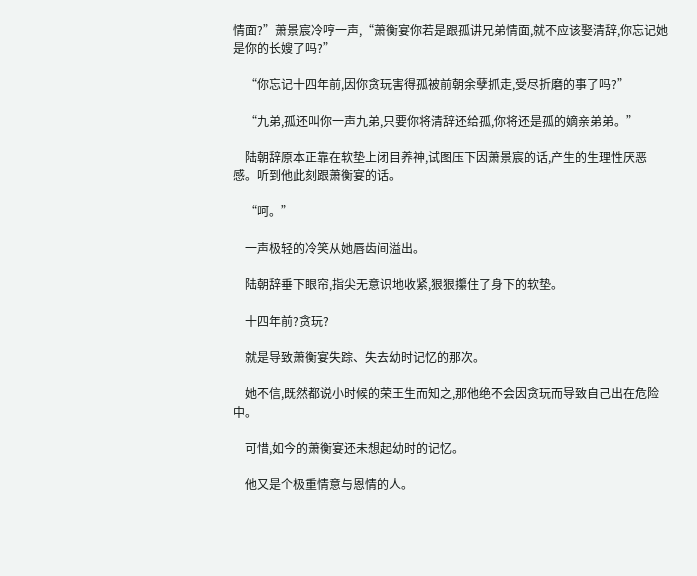情面?”萧景宸冷哼一声,“萧衡宴你若是跟孤讲兄弟情面,就不应该娶清辞,你忘记她是你的长嫂了吗?”

    “你忘记十四年前,因你贪玩害得孤被前朝余孽抓走,受尽折磨的事了吗?”

    “九弟,孤还叫你一声九弟,只要你将清辞还给孤,你将还是孤的嫡亲弟弟。”

    陆朝辞原本正靠在软垫上闭目养神,试图压下因萧景宸的话,产生的生理性厌恶感。听到他此刻跟萧衡宴的话。

    “呵。”

    一声极轻的冷笑从她唇齿间溢出。

    陆朝辞垂下眼帘,指尖无意识地收紧,狠狠攥住了身下的软垫。

    十四年前?贪玩?

    就是导致萧衡宴失踪、失去幼时记忆的那次。

    她不信,既然都说小时候的荣王生而知之,那他绝不会因贪玩而导致自己出在危险中。

    可惜,如今的萧衡宴还未想起幼时的记忆。

    他又是个极重情意与恩情的人。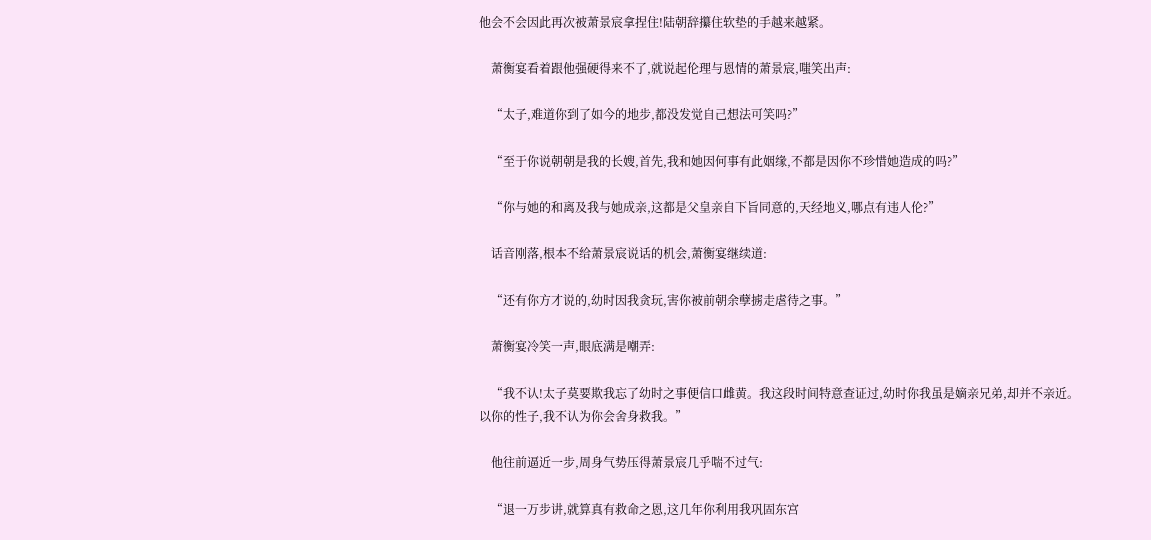他会不会因此再次被萧景宸拿捏住!陆朝辞攥住软垫的手越来越紧。

    萧衡宴看着跟他强硬得来不了,就说起伦理与恩情的萧景宸,嗤笑出声:

    “太子,难道你到了如今的地步,都没发觉自己想法可笑吗?”

    “至于你说朝朝是我的长嫂,首先,我和她因何事有此姻缘,不都是因你不珍惜她造成的吗?”

    “你与她的和离及我与她成亲,这都是父皇亲自下旨同意的,天经地义,哪点有违人伦?”

    话音刚落,根本不给萧景宸说话的机会,萧衡宴继续道:

    “还有你方才说的,幼时因我贪玩,害你被前朝余孽掳走虐待之事。”

    萧衡宴冷笑一声,眼底满是嘲弄:

    “我不认!太子莫要欺我忘了幼时之事便信口雌黄。我这段时间特意查证过,幼时你我虽是嫡亲兄弟,却并不亲近。以你的性子,我不认为你会舍身救我。”

    他往前逼近一步,周身气势压得萧景宸几乎喘不过气:

    “退一万步讲,就算真有救命之恩,这几年你利用我巩固东宫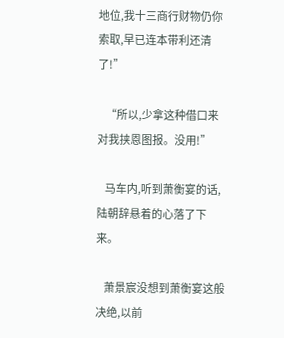地位,我十三商行财物仍你索取,早已连本带利还清了!”

    “所以,少拿这种借口来对我挟恩图报。没用!”

    马车内,听到萧衡宴的话,陆朝辞悬着的心落了下来。

    萧景宸没想到萧衡宴这般决绝,以前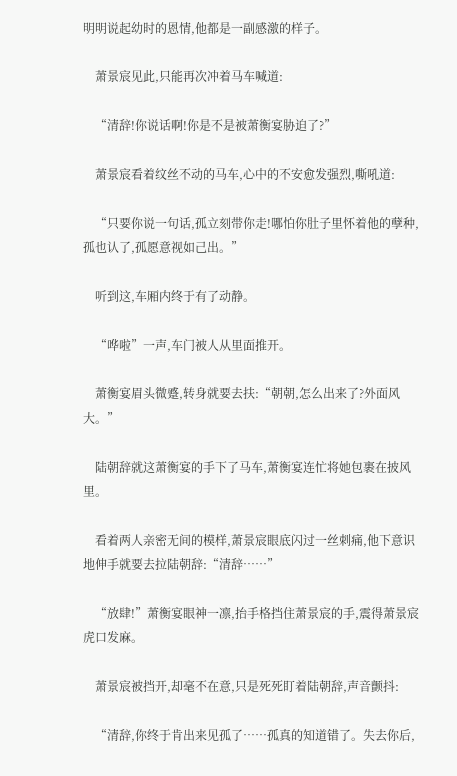明明说起幼时的恩情,他都是一副感激的样子。

    萧景宸见此,只能再次冲着马车喊道:

    “清辞!你说话啊!你是不是被萧衡宴胁迫了?”

    萧景宸看着纹丝不动的马车,心中的不安愈发强烈,嘶吼道:

    “只要你说一句话,孤立刻带你走!哪怕你肚子里怀着他的孽种,孤也认了,孤愿意视如己出。”

    听到这,车厢内终于有了动静。

    “哗啦”一声,车门被人从里面推开。

    萧衡宴眉头微蹙,转身就要去扶:“朝朝,怎么出来了?外面风大。”

    陆朝辞就这萧衡宴的手下了马车,萧衡宴连忙将她包裹在披风里。

    看着两人亲密无间的模样,萧景宸眼底闪过一丝刺痛,他下意识地伸手就要去拉陆朝辞:“清辞……”

    “放肆!”萧衡宴眼神一凛,抬手格挡住萧景宸的手,震得萧景宸虎口发麻。

    萧景宸被挡开,却毫不在意,只是死死盯着陆朝辞,声音颤抖:

    “清辞,你终于肯出来见孤了……孤真的知道错了。失去你后,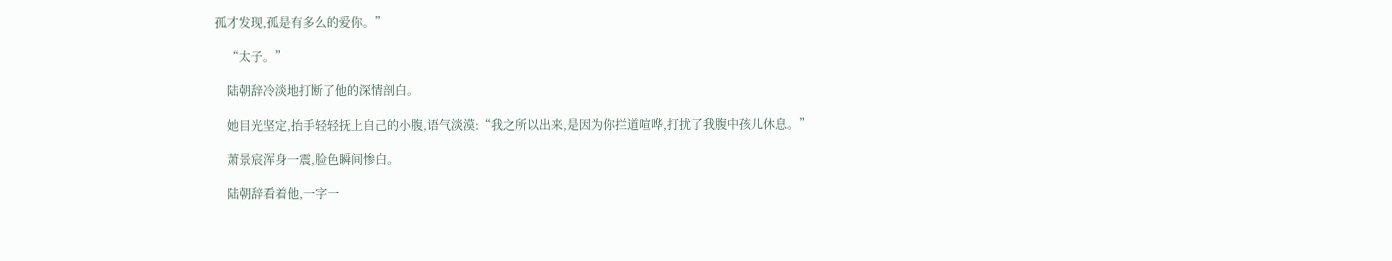孤才发现,孤是有多么的爱你。”

    “太子。”

    陆朝辞冷淡地打断了他的深情剖白。

    她目光坚定,抬手轻轻抚上自己的小腹,语气淡漠:“我之所以出来,是因为你拦道喧哗,打扰了我腹中孩儿休息。”

    萧景宸浑身一震,脸色瞬间惨白。

    陆朝辞看着他,一字一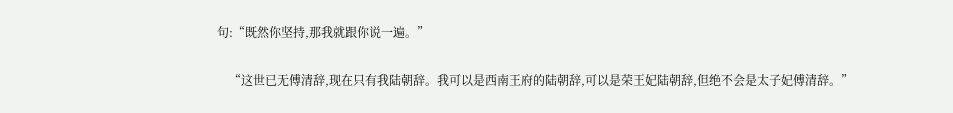句:“既然你坚持,那我就跟你说一遍。”

    “这世已无傅清辞,现在只有我陆朝辞。我可以是西南王府的陆朝辞,可以是荣王妃陆朝辞,但绝不会是太子妃傅清辞。”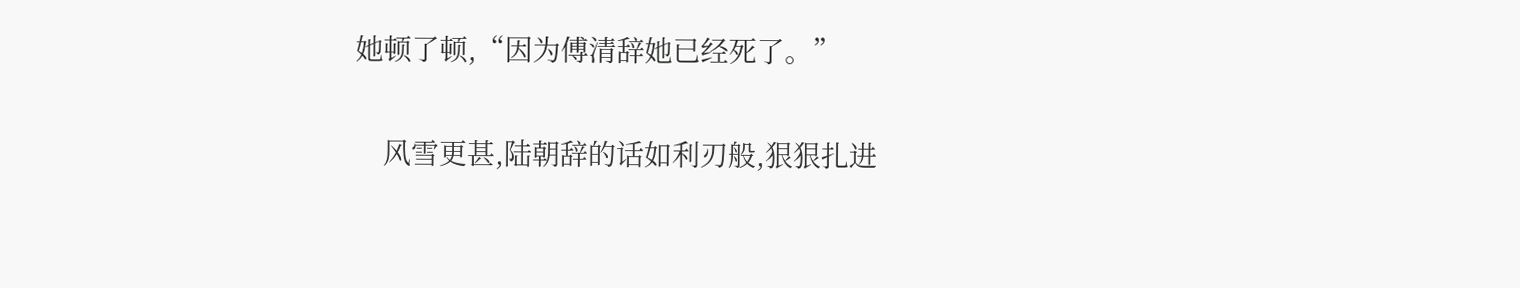她顿了顿,“因为傅清辞她已经死了。”

    风雪更甚,陆朝辞的话如利刃般,狠狠扎进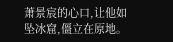萧景宸的心口,让他如坠冰窟,僵立在原地。